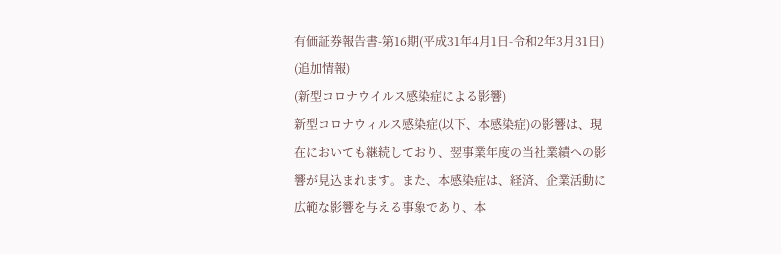有価証券報告書-第16期(平成31年4月1日-令和2年3月31日)
(追加情報)
(新型コロナウイルス感染症による影響)
新型コロナウィルス感染症(以下、本感染症)の影響は、現在においても継続しており、翌事業年度の当社業績への影響が見込まれます。また、本感染症は、経済、企業活動に広範な影響を与える事象であり、本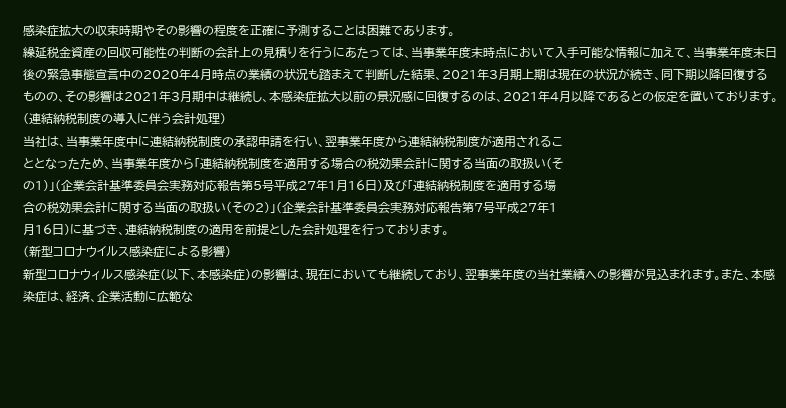感染症拡大の収束時期やその影響の程度を正確に予測することは困難であります。
繰延税金資産の回収可能性の判断の会計上の見積りを行うにあたっては、当事業年度末時点において入手可能な情報に加えて、当事業年度末日後の緊急事態宣言中の2020年4月時点の業績の状況も踏まえて判断した結果、2021年3月期上期は現在の状況が続き、同下期以降回復するものの、その影響は2021年3月期中は継続し、本感染症拡大以前の景況感に回復するのは、2021年4月以降であるとの仮定を置いております。
(連結納税制度の導入に伴う会計処理)
当社は、当事業年度中に連結納税制度の承認申請を行い、翌事業年度から連結納税制度が適用されるこ
ととなったため、当事業年度から「連結納税制度を適用する場合の税効果会計に関する当面の取扱い(そ
の1)」(企業会計基準委員会実務対応報告第5号平成27年1月16日)及び「連結納税制度を適用する場
合の税効果会計に関する当面の取扱い(その2)」(企業会計基準委員会実務対応報告第7号平成27年1
月16日)に基づき、連結納税制度の適用を前提とした会計処理を行っております。
(新型コロナウイルス感染症による影響)
新型コロナウィルス感染症(以下、本感染症)の影響は、現在においても継続しており、翌事業年度の当社業績への影響が見込まれます。また、本感染症は、経済、企業活動に広範な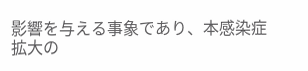影響を与える事象であり、本感染症拡大の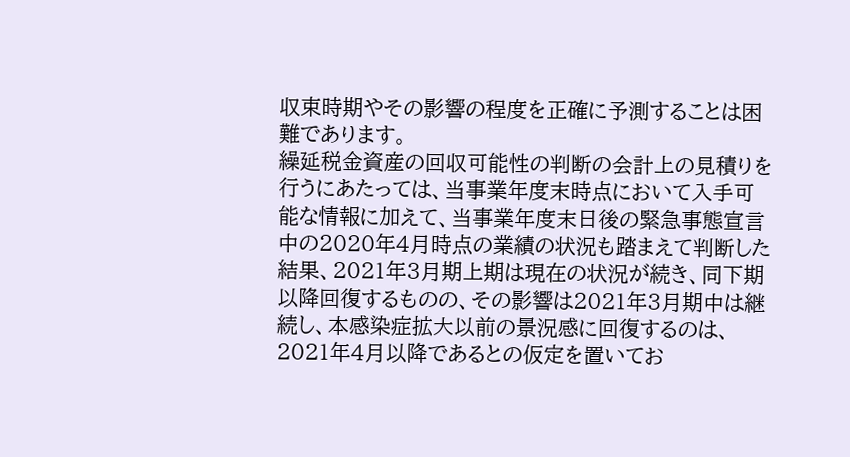収束時期やその影響の程度を正確に予測することは困難であります。
繰延税金資産の回収可能性の判断の会計上の見積りを行うにあたっては、当事業年度末時点において入手可能な情報に加えて、当事業年度末日後の緊急事態宣言中の2020年4月時点の業績の状況も踏まえて判断した結果、2021年3月期上期は現在の状況が続き、同下期以降回復するものの、その影響は2021年3月期中は継続し、本感染症拡大以前の景況感に回復するのは、2021年4月以降であるとの仮定を置いてお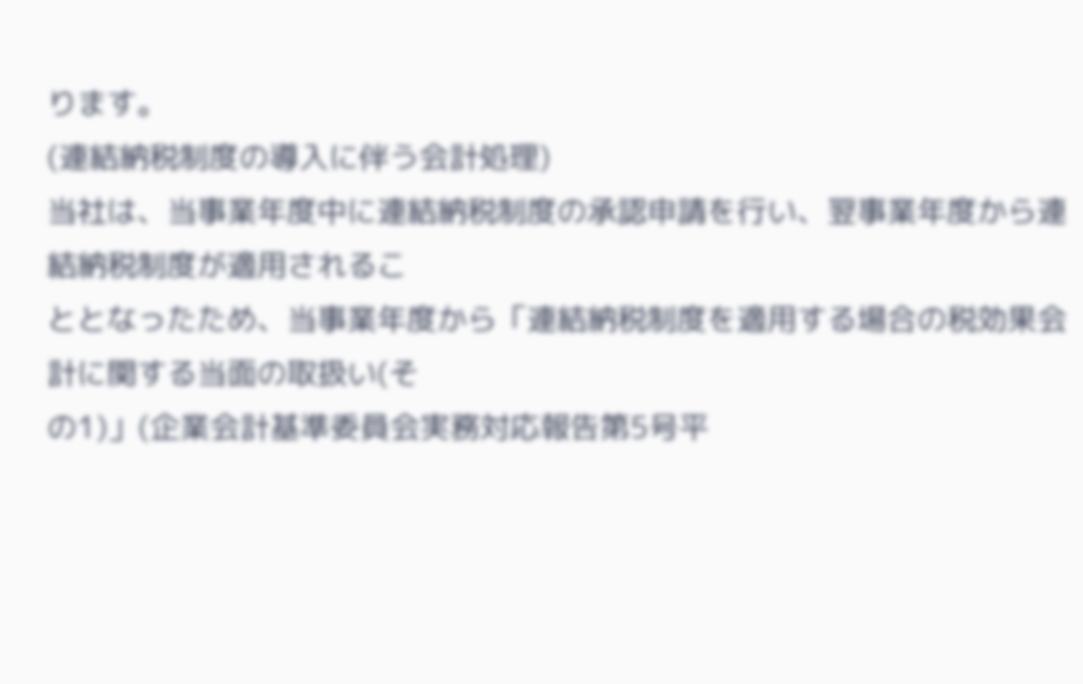ります。
(連結納税制度の導入に伴う会計処理)
当社は、当事業年度中に連結納税制度の承認申請を行い、翌事業年度から連結納税制度が適用されるこ
ととなったため、当事業年度から「連結納税制度を適用する場合の税効果会計に関する当面の取扱い(そ
の1)」(企業会計基準委員会実務対応報告第5号平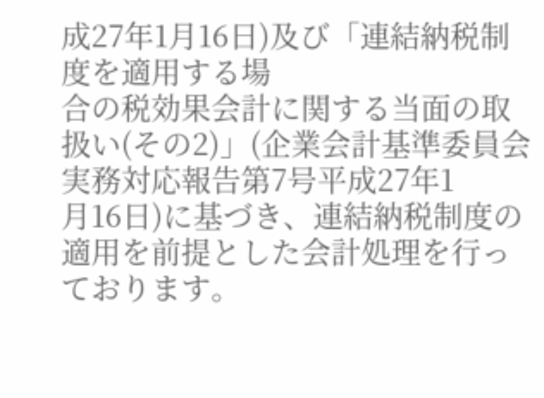成27年1月16日)及び「連結納税制度を適用する場
合の税効果会計に関する当面の取扱い(その2)」(企業会計基準委員会実務対応報告第7号平成27年1
月16日)に基づき、連結納税制度の適用を前提とした会計処理を行っております。